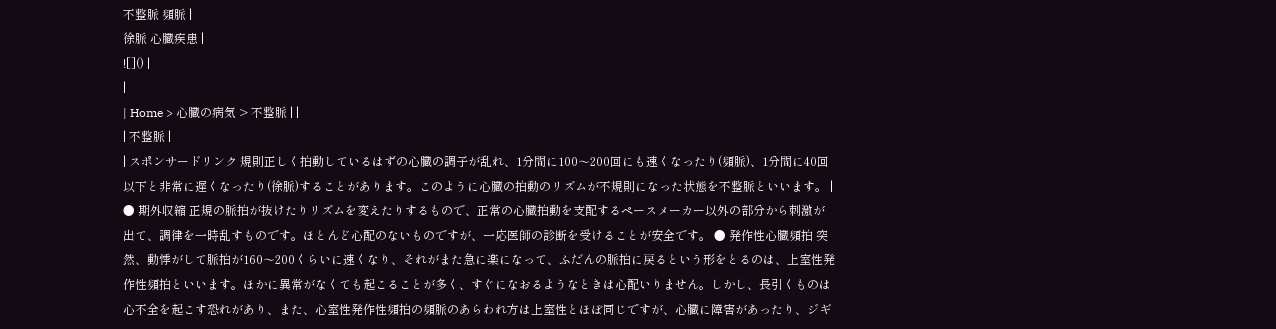不整脈 頻脈 |
徐脈 心臓疾患 |
![]() |
|
| Home > 心臓の病気 > 不整脈 | |
| 不整脈 |
| スポンサードリンク 規則正しく拍動しているはずの心臓の調子が乱れ、1分間に100〜200回にも速くなったり(頻脈)、1分間に40回以下と非常に遅くなったり(徐脈)することがあります。このように心臓の拍動のリズムが不規則になった状態を不整脈といいます。 |
● 期外収縮 正規の脈拍が抜けたりリズムを変えたりするもので、正常の心臓拍動を支配するペースメーカー以外の部分から刺激が出て、調律を一時乱すものです。ほとんど心配のないものですが、一応医師の診断を受けることが安全です。 ● 発作性心臓頻拍 突然、動悸がして脈拍が160〜200くらいに速くなり、それがまた急に楽になって、ふだんの脈拍に戻るという形をとるのは、上室性発作性頻拍といいます。ほかに異常がなくても起こることが多く、すぐになおるようなときは心配いりません。しかし、長引くものは心不全を起こす恐れがあり、また、心室性発作性頻拍の頻脈のあらわれ方は上室性とほぼ同じですが、心臓に障害があったり、ジギ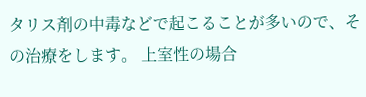タリス剤の中毒などで起こることが多いので、その治療をします。 上室性の場合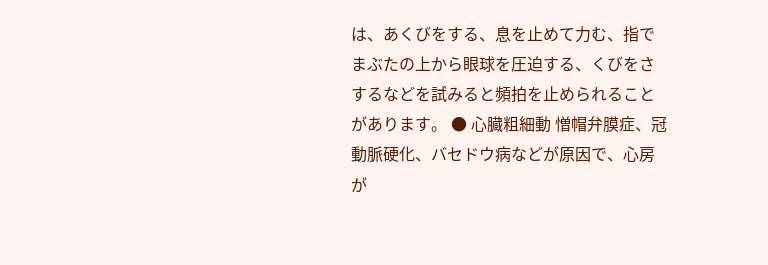は、あくびをする、息を止めて力む、指でまぶたの上から眼球を圧迫する、くびをさするなどを試みると頻拍を止められることがあります。 ● 心臓粗細動 憎帽弁膜症、冠動脈硬化、バセドウ病などが原因で、心房が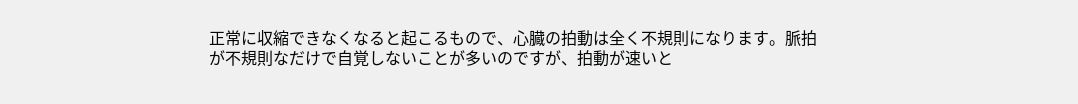正常に収縮できなくなると起こるもので、心臓の拍動は全く不規則になります。脈拍が不規則なだけで自覚しないことが多いのですが、拍動が速いと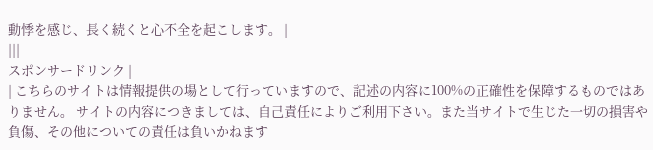動悸を感じ、長く続くと心不全を起こします。 |
|||
スポンサードリンク |
| こちらのサイトは情報提供の場として行っていますので、記述の内容に100%の正確性を保障するものではありません。 サイトの内容につきましては、自己責任によりご利用下さい。また当サイトで生じた一切の損害や負傷、その他についての責任は負いかねます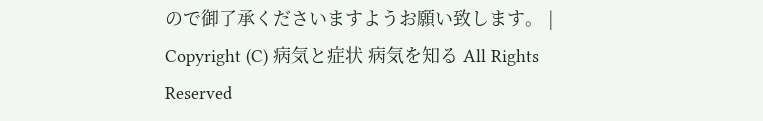ので御了承くださいますようお願い致します。 |
Copyright (C) 病気と症状 病気を知る All Rights Reserved